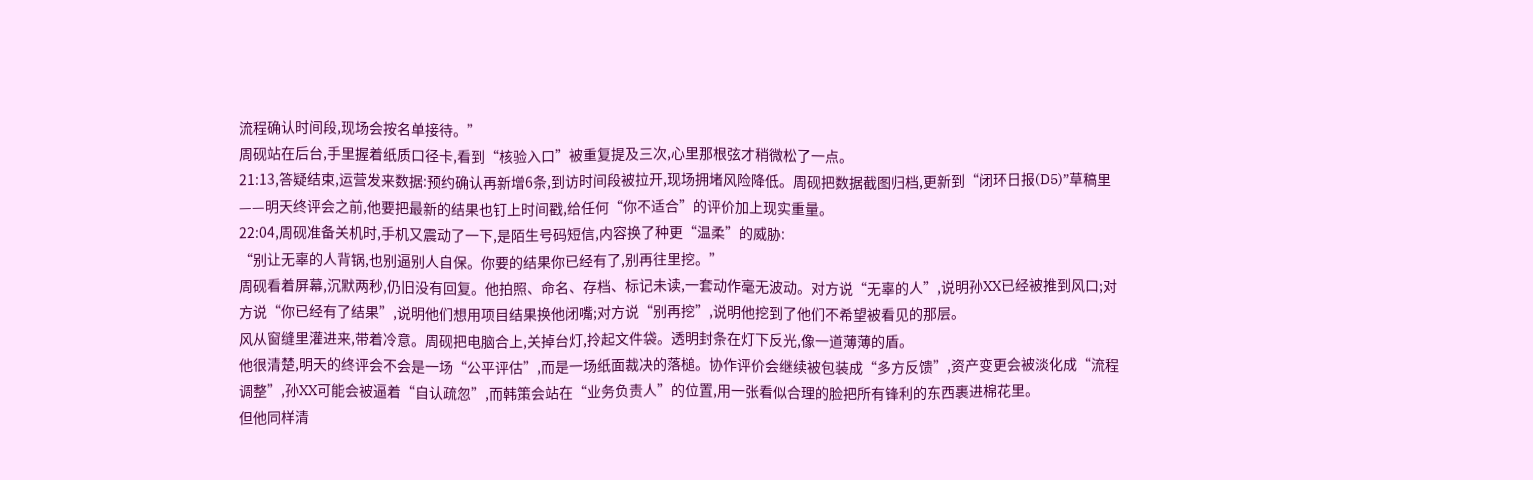流程确认时间段,现场会按名单接待。”
周砚站在后台,手里握着纸质口径卡,看到“核验入口”被重复提及三次,心里那根弦才稍微松了一点。
21:13,答疑结束,运营发来数据:预约确认再新增6条,到访时间段被拉开,现场拥堵风险降低。周砚把数据截图归档,更新到“闭环日报(D5)”草稿里——明天终评会之前,他要把最新的结果也钉上时间戳,给任何“你不适合”的评价加上现实重量。
22:04,周砚准备关机时,手机又震动了一下,是陌生号码短信,内容换了种更“温柔”的威胁:
“别让无辜的人背锅,也别逼别人自保。你要的结果你已经有了,别再往里挖。”
周砚看着屏幕,沉默两秒,仍旧没有回复。他拍照、命名、存档、标记未读,一套动作毫无波动。对方说“无辜的人”,说明孙XX已经被推到风口;对方说“你已经有了结果”,说明他们想用项目结果换他闭嘴;对方说“别再挖”,说明他挖到了他们不希望被看见的那层。
风从窗缝里灌进来,带着冷意。周砚把电脑合上,关掉台灯,拎起文件袋。透明封条在灯下反光,像一道薄薄的盾。
他很清楚,明天的终评会不会是一场“公平评估”,而是一场纸面裁决的落槌。协作评价会继续被包装成“多方反馈”,资产变更会被淡化成“流程调整”,孙XX可能会被逼着“自认疏忽”,而韩策会站在“业务负责人”的位置,用一张看似合理的脸把所有锋利的东西裹进棉花里。
但他同样清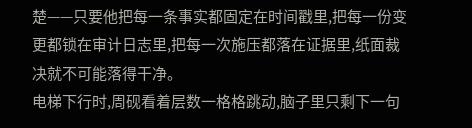楚——只要他把每一条事实都固定在时间戳里,把每一份变更都锁在审计日志里,把每一次施压都落在证据里,纸面裁决就不可能落得干净。
电梯下行时,周砚看着层数一格格跳动,脑子里只剩下一句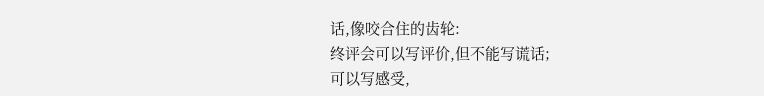话,像咬合住的齿轮:
终评会可以写评价,但不能写谎话;
可以写感受,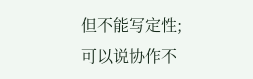但不能写定性;
可以说协作不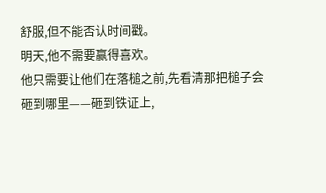舒服,但不能否认时间戳。
明天,他不需要赢得喜欢。
他只需要让他们在落槌之前,先看清那把槌子会砸到哪里——砸到铁证上,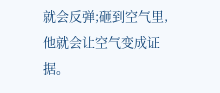就会反弹;砸到空气里,他就会让空气变成证据。